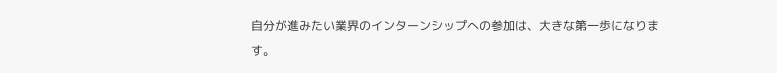自分が進みたい業界のインターンシップへの参加は、大きな第一歩になります。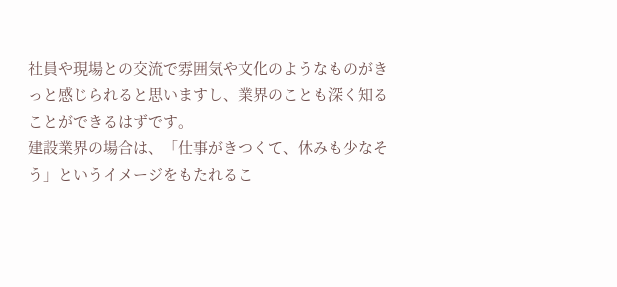社員や現場との交流で雰囲気や文化のようなものがきっと感じられると思いますし、業界のことも深く知ることができるはずです。
建設業界の場合は、「仕事がきつくて、休みも少なそう」というイメージをもたれるこ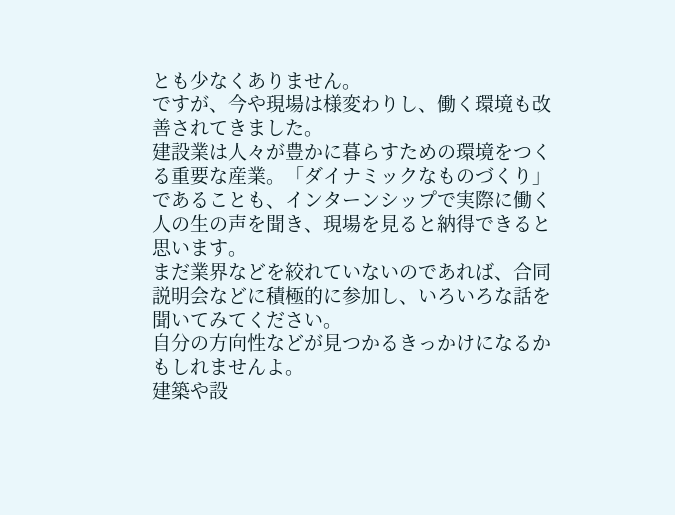とも少なくありません。
ですが、今や現場は様変わりし、働く環境も改善されてきました。
建設業は人々が豊かに暮らすための環境をつくる重要な産業。「ダイナミックなものづくり」であることも、インターンシップで実際に働く人の生の声を聞き、現場を見ると納得できると思います。
まだ業界などを絞れていないのであれば、合同説明会などに積極的に参加し、いろいろな話を聞いてみてください。
自分の方向性などが見つかるきっかけになるかもしれませんよ。
建築や設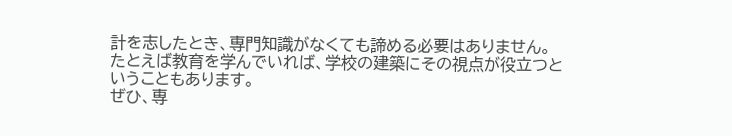計を志したとき、専門知識がなくても諦める必要はありません。
たとえば教育を学んでいれば、学校の建築にその視点が役立つということもあります。
ぜひ、専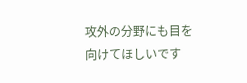攻外の分野にも目を向けてほしいです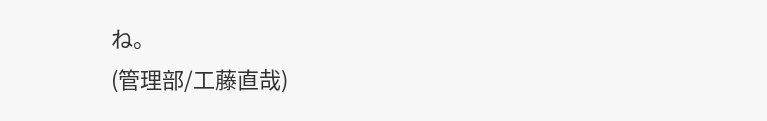ね。
(管理部/工藤直哉)